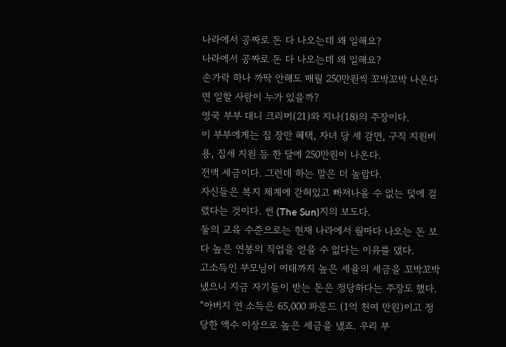나라에서 공짜로 돈 다 나오는데 왜 일해요?
나라에서 공짜로 돈 다 나오는데 왜 일해요?
손가락 하나 까딱 안해도 매월 250만원씩 꼬박꼬박 나온다면 일할 사람이 누가 있을까?
영국 부부 대니 크리머(21)와 지나(18)의 주장이다.
이 부부에게는 집 장만 혜택, 자녀 당 세 감면, 구직 지원비용, 집세 지원 등 한 달에 250만원이 나온다.
전액 세금이다. 그런데 하는 말은 더 놀랍다.
자신들은 복지 체계에 갇혀있고 빠져나올 수 없는 덫에 걸렸다는 것이다. 썬 (The Sun)지의 보도다.
둘의 교육 수준으로는 현재 나라에서 월마다 나오는 돈 보다 높은 연봉의 직업을 얻을 수 없다는 이유를 댔다.
고소득인 부모님이 여태까지 높은 세율의 세금을 꼬박꼬박 냈으니 지금 자기들이 받는 돈은 정당하다는 주장도 했다.
“아버지 연 소득은 65,000 파운드 (1억 천여 만원)이고 정당한 액수 이상으로 높은 세금을 냈죠. 우리 부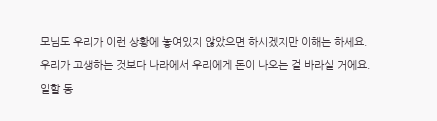모님도 우리가 이런 상황에 놓여있지 않았으면 하시겠지만 이해는 하세요.
우리가 고생하는 것보다 나라에서 우리에게 돈이 나오는 걸 바라실 거에요.
일할 동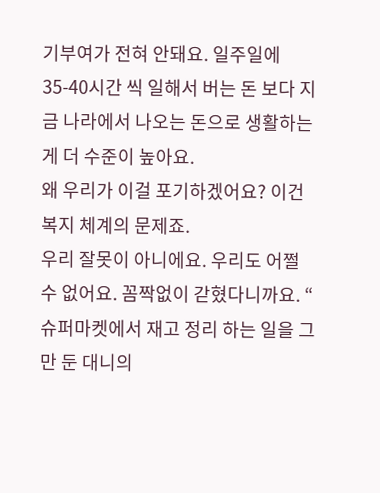기부여가 전혀 안돼요. 일주일에 35-40시간 씩 일해서 버는 돈 보다 지금 나라에서 나오는 돈으로 생활하는 게 더 수준이 높아요.
왜 우리가 이걸 포기하겠어요? 이건 복지 체계의 문제죠.
우리 잘못이 아니에요. 우리도 어쩔 수 없어요. 꼼짝없이 갇혔다니까요. “ 슈퍼마켓에서 재고 정리 하는 일을 그만 둔 대니의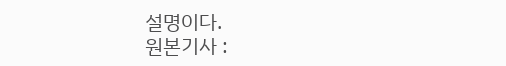설명이다.
원본기사 :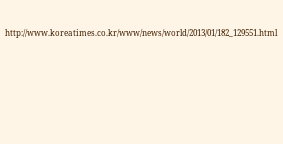http://www.koreatimes.co.kr/www/news/world/2013/01/182_129551.html